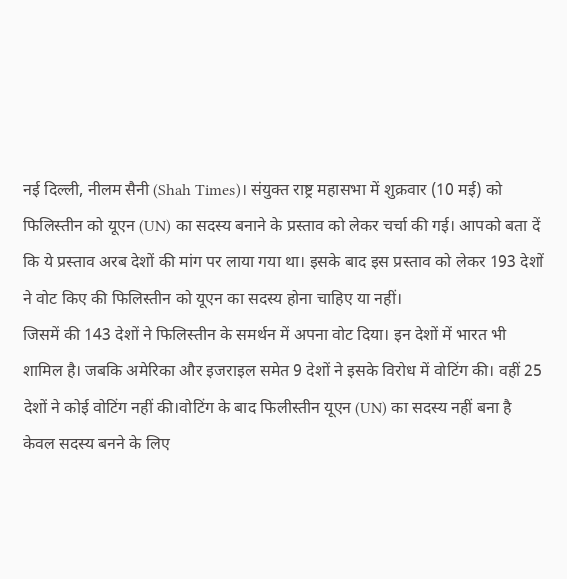नई दिल्ली, नीलम सैनी (Shah Times)। संयुक्त राष्ट्र महासभा में शुक्रवार (10 मई) को फिलिस्तीन को यूएन (UN) का सदस्य बनाने के प्रस्ताव को लेकर चर्चा की गई। आपको बता दें कि ये प्रस्ताव अरब देशों की मांग पर लाया गया था। इसके बाद इस प्रस्ताव को लेकर 193 देशों ने वोट किए की फिलिस्तीन को यूएन का सदस्य होना चाहिए या नहीं।
जिसमें की 143 देशों ने फिलिस्तीन के समर्थन में अपना वोट दिया। इन देशों में भारत भी शामिल है। जबकि अमेरिका और इजराइल समेत 9 देशों ने इसके विरोध में वोटिंग की। वहीं 25 देशों ने कोई वोटिंग नहीं की।वोटिंग के बाद फिलीस्तीन यूएन (UN) का सदस्य नहीं बना है केवल सदस्य बनने के लिए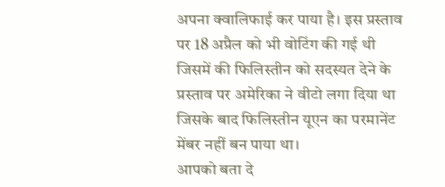अपना क्वालिफाई कर पाया है। इस प्रस्ताव पर 18 अप्रैल को भी वोटिंग की गई थी जिसमें की फिलिस्तीन को सदस्यत देने के प्रस्ताव पर अमेरिका ने वीटो लगा दिया था जिसके बाद फिलिस्तीन यूएन का परमानेंट मेंबर नहीं बन पाया था।
आपको बता दे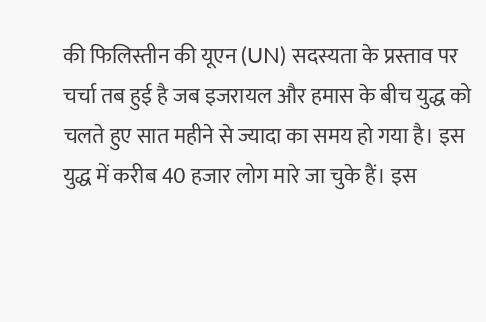की फिलिस्तीन की यूएन (UN) सदस्यता के प्रस्ताव पर चर्चा तब हुई है जब इजरायल और हमास के बीच युद्ध को चलते हुए सात महीने से ज्यादा का समय हो गया है। इस युद्ध में करीब 40 हजार लोग मारे जा चुके हैं। इस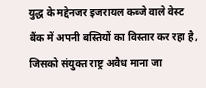युद्ध के मद्देनजर इजरायल कब्जे वाले वेस्ट बैंक में अपनी बस्तियों का विस्तार कर रहा है, जिसको संयुक्त राष्ट्र अवैध माना जा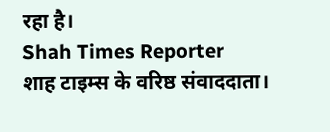रहा है।
Shah Times Reporter
शाह टाइम्स के वरिष्ठ संवाददाता।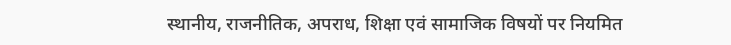स्थानीय, राजनीतिक, अपराध, शिक्षा एवं सामाजिक विषयों पर नियमित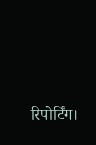रिपोर्टिंग।